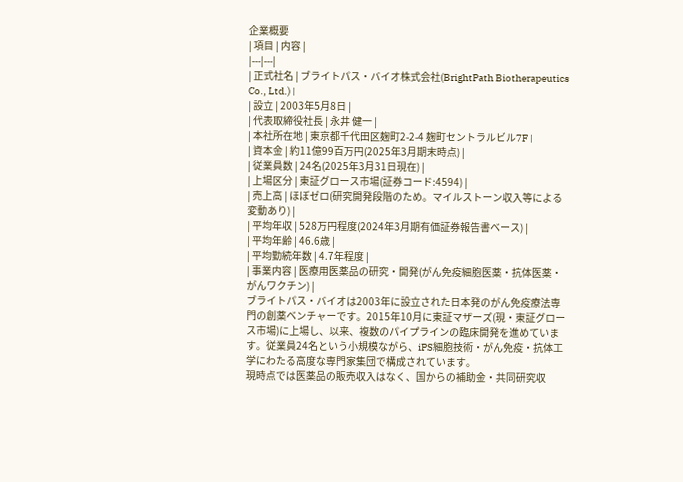企業概要
| 項目 | 内容 |
|---|---|
| 正式社名 | ブライトパス・バイオ株式会社(BrightPath Biotherapeutics Co., Ltd.) |
| 設立 | 2003年5月8日 |
| 代表取締役社長 | 永井 健一 |
| 本社所在地 | 東京都千代田区麹町2-2-4 麹町セントラルビル7F |
| 資本金 | 約11億99百万円(2025年3月期末時点) |
| 従業員数 | 24名(2025年3月31日現在) |
| 上場区分 | 東証グロース市場(証券コード:4594) |
| 売上高 | ほぼゼロ(研究開発段階のため。マイルストーン収入等による変動あり) |
| 平均年収 | 528万円程度(2024年3月期有価証券報告書ベース) |
| 平均年齢 | 46.6歳 |
| 平均勤続年数 | 4.7年程度 |
| 事業内容 | 医療用医薬品の研究・開発(がん免疫細胞医薬・抗体医薬・がんワクチン) |
ブライトパス・バイオは2003年に設立された日本発のがん免疫療法専門の創薬ベンチャーです。2015年10月に東証マザーズ(現・東証グロース市場)に上場し、以来、複数のパイプラインの臨床開発を進めています。従業員24名という小規模ながら、iPS細胞技術・がん免疫・抗体工学にわたる高度な専門家集団で構成されています。
現時点では医薬品の販売収入はなく、国からの補助金・共同研究収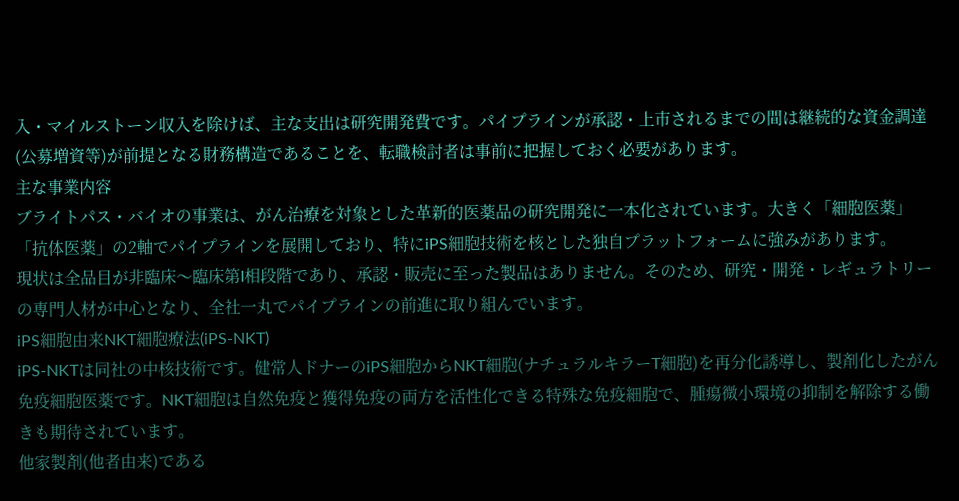入・マイルストーン収入を除けば、主な支出は研究開発費です。パイプラインが承認・上市されるまでの間は継続的な資金調達(公募増資等)が前提となる財務構造であることを、転職検討者は事前に把握しておく必要があります。
主な事業内容
ブライトパス・バイオの事業は、がん治療を対象とした革新的医薬品の研究開発に一本化されています。大きく「細胞医薬」「抗体医薬」の2軸でパイプラインを展開しており、特にiPS細胞技術を核とした独自プラットフォームに強みがあります。
現状は全品目が非臨床〜臨床第I相段階であり、承認・販売に至った製品はありません。そのため、研究・開発・レギュラトリーの専門人材が中心となり、全社一丸でパイプラインの前進に取り組んでいます。
iPS細胞由来NKT細胞療法(iPS-NKT)
iPS-NKTは同社の中核技術です。健常人ドナーのiPS細胞からNKT細胞(ナチュラルキラーT細胞)を再分化誘導し、製剤化したがん免疫細胞医薬です。NKT細胞は自然免疫と獲得免疫の両方を活性化できる特殊な免疫細胞で、腫瘍微小環境の抑制を解除する働きも期待されています。
他家製剤(他者由来)である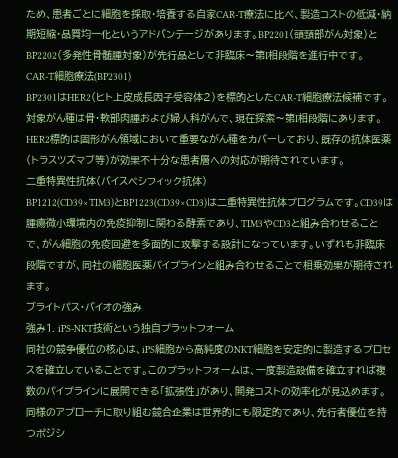ため、患者ごとに細胞を採取・培養する自家CAR-T療法に比べ、製造コストの低減・納期短縮・品質均一化というアドバンテージがあります。BP2201(頭頸部がん対象)とBP2202(多発性骨髄腫対象)が先行品として非臨床〜第I相段階を進行中です。
CAR-T細胞療法(BP2301)
BP2301はHER2(ヒト上皮成長因子受容体2)を標的としたCAR-T細胞療法候補です。対象がん種は骨・軟部肉腫および婦人科がんで、現在探索〜第I相段階にあります。HER2標的は固形がん領域において重要ながん種をカバーしており、既存の抗体医薬(トラスツズマブ等)が効果不十分な患者層への対応が期待されています。
二重特異性抗体(バイスペシフィック抗体)
BP1212(CD39×TIM3)とBP1223(CD39×CD3)は二重特異性抗体プログラムです。CD39は腫瘍微小環境内の免疫抑制に関わる酵素であり、TIM3やCD3と組み合わせることで、がん細胞の免疫回避を多面的に攻撃する設計になっています。いずれも非臨床段階ですが、同社の細胞医薬パイプラインと組み合わせることで相乗効果が期待されます。
ブライトパス・バイオの強み
強み1. iPS-NKT技術という独自プラットフォーム
同社の競争優位の核心は、iPS細胞から高純度のNKT細胞を安定的に製造するプロセスを確立していることです。このプラットフォームは、一度製造設備を確立すれば複数のパイプラインに展開できる「拡張性」があり、開発コストの効率化が見込めます。同様のアプローチに取り組む競合企業は世界的にも限定的であり、先行者優位を持つポジシ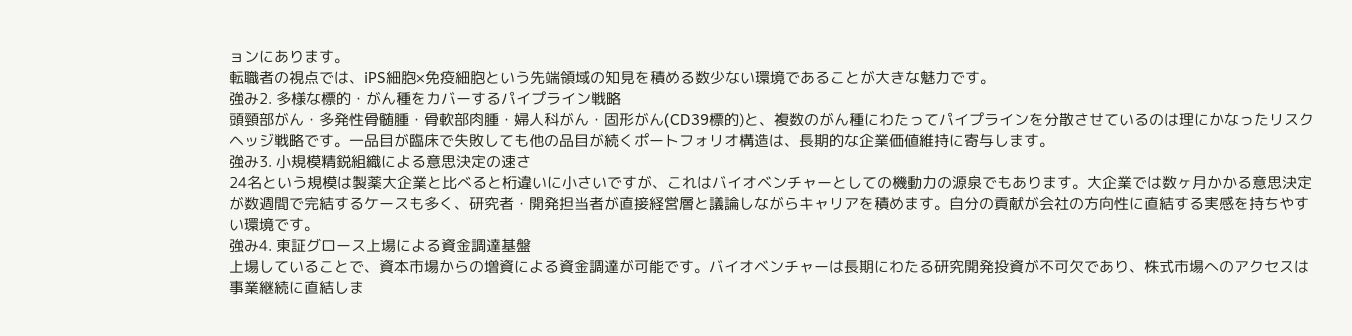ョンにあります。
転職者の視点では、iPS細胞×免疫細胞という先端領域の知見を積める数少ない環境であることが大きな魅力です。
強み2. 多様な標的・がん種をカバーするパイプライン戦略
頭頸部がん・多発性骨髄腫・骨軟部肉腫・婦人科がん・固形がん(CD39標的)と、複数のがん種にわたってパイプラインを分散させているのは理にかなったリスクヘッジ戦略です。一品目が臨床で失敗しても他の品目が続くポートフォリオ構造は、長期的な企業価値維持に寄与します。
強み3. 小規模精鋭組織による意思決定の速さ
24名という規模は製薬大企業と比べると桁違いに小さいですが、これはバイオベンチャーとしての機動力の源泉でもあります。大企業では数ヶ月かかる意思決定が数週間で完結するケースも多く、研究者・開発担当者が直接経営層と議論しながらキャリアを積めます。自分の貢献が会社の方向性に直結する実感を持ちやすい環境です。
強み4. 東証グロース上場による資金調達基盤
上場していることで、資本市場からの増資による資金調達が可能です。バイオベンチャーは長期にわたる研究開発投資が不可欠であり、株式市場へのアクセスは事業継続に直結しま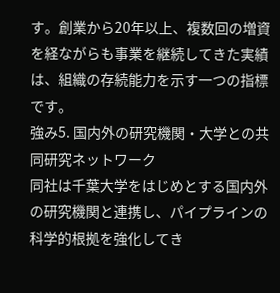す。創業から20年以上、複数回の増資を経ながらも事業を継続してきた実績は、組織の存続能力を示す一つの指標です。
強み5. 国内外の研究機関・大学との共同研究ネットワーク
同社は千葉大学をはじめとする国内外の研究機関と連携し、パイプラインの科学的根拠を強化してき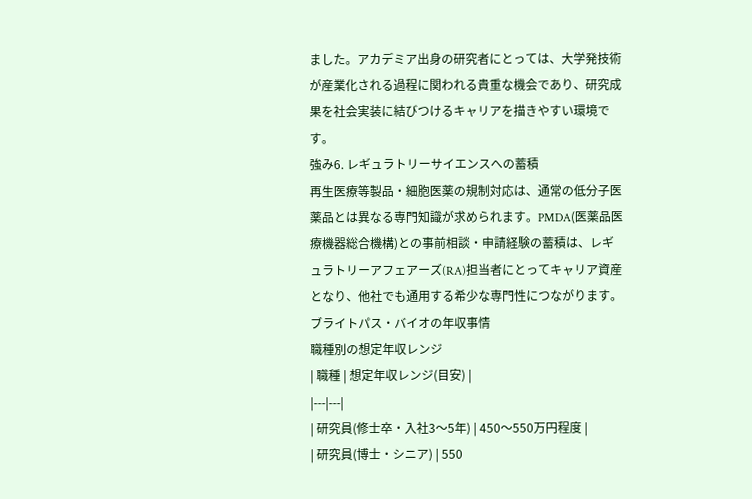ました。アカデミア出身の研究者にとっては、大学発技術が産業化される過程に関われる貴重な機会であり、研究成果を社会実装に結びつけるキャリアを描きやすい環境です。
強み6. レギュラトリーサイエンスへの蓄積
再生医療等製品・細胞医薬の規制対応は、通常の低分子医薬品とは異なる専門知識が求められます。PMDA(医薬品医療機器総合機構)との事前相談・申請経験の蓄積は、レギュラトリーアフェアーズ(RA)担当者にとってキャリア資産となり、他社でも通用する希少な専門性につながります。
ブライトパス・バイオの年収事情
職種別の想定年収レンジ
| 職種 | 想定年収レンジ(目安) |
|---|---|
| 研究員(修士卒・入社3〜5年) | 450〜550万円程度 |
| 研究員(博士・シニア) | 550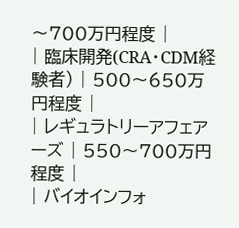〜700万円程度 |
| 臨床開発(CRA・CDM経験者) | 500〜650万円程度 |
| レギュラトリーアフェアーズ | 550〜700万円程度 |
| バイオインフォ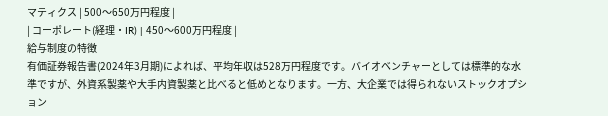マティクス | 500〜650万円程度 |
| コーポレート(経理・IR) | 450〜600万円程度 |
給与制度の特徴
有価証券報告書(2024年3月期)によれば、平均年収は528万円程度です。バイオベンチャーとしては標準的な水準ですが、外資系製薬や大手内資製薬と比べると低めとなります。一方、大企業では得られないストックオプション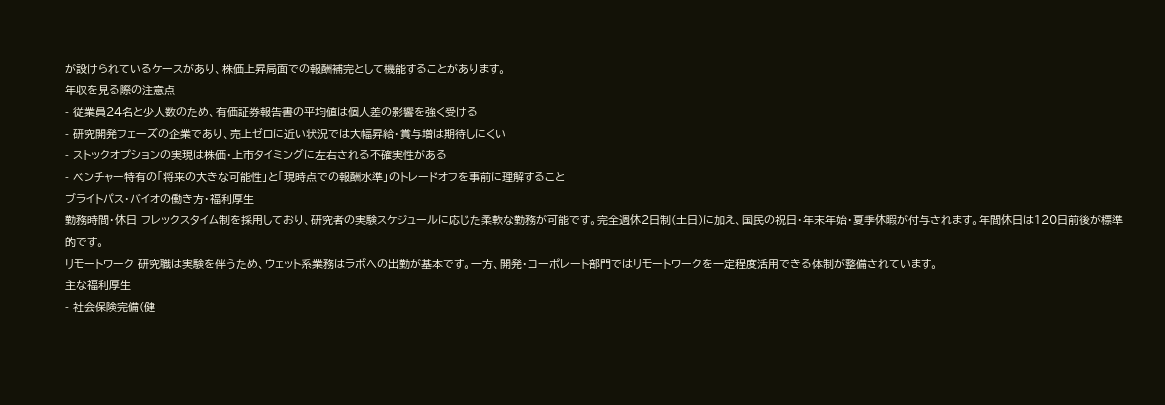が設けられているケースがあり、株価上昇局面での報酬補完として機能することがあります。
年収を見る際の注意点
- 従業員24名と少人数のため、有価証券報告書の平均値は個人差の影響を強く受ける
- 研究開発フェーズの企業であり、売上ゼロに近い状況では大幅昇給・賞与増は期待しにくい
- ストックオプションの実現は株価・上市タイミングに左右される不確実性がある
- ベンチャー特有の「将来の大きな可能性」と「現時点での報酬水準」のトレードオフを事前に理解すること
ブライトパス・バイオの働き方・福利厚生
勤務時間・休日 フレックスタイム制を採用しており、研究者の実験スケジュールに応じた柔軟な勤務が可能です。完全週休2日制(土日)に加え、国民の祝日・年末年始・夏季休暇が付与されます。年間休日は120日前後が標準的です。
リモートワーク 研究職は実験を伴うため、ウェット系業務はラボへの出勤が基本です。一方、開発・コーポレート部門ではリモートワークを一定程度活用できる体制が整備されています。
主な福利厚生
- 社会保険完備(健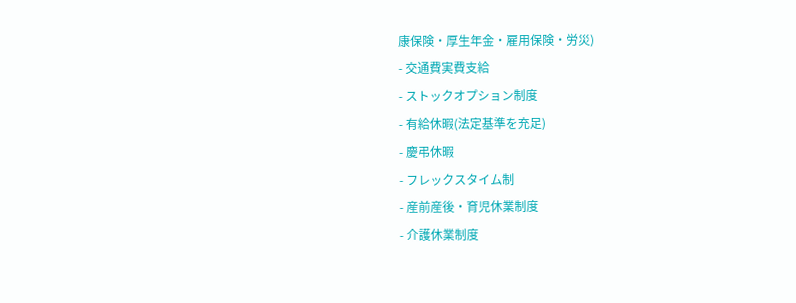康保険・厚生年金・雇用保険・労災)
- 交通費実費支給
- ストックオプション制度
- 有給休暇(法定基準を充足)
- 慶弔休暇
- フレックスタイム制
- 産前産後・育児休業制度
- 介護休業制度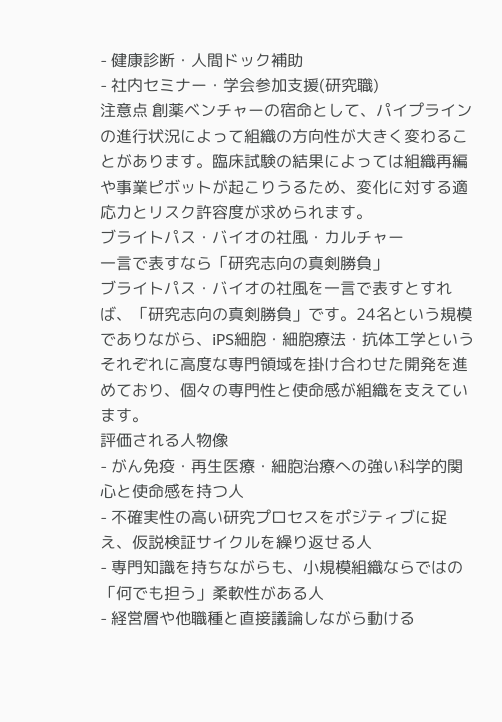- 健康診断・人間ドック補助
- 社内セミナー・学会参加支援(研究職)
注意点 創薬ベンチャーの宿命として、パイプラインの進行状況によって組織の方向性が大きく変わることがあります。臨床試験の結果によっては組織再編や事業ピボットが起こりうるため、変化に対する適応力とリスク許容度が求められます。
ブライトパス・バイオの社風・カルチャー
一言で表すなら「研究志向の真剣勝負」
ブライトパス・バイオの社風を一言で表すとすれば、「研究志向の真剣勝負」です。24名という規模でありながら、iPS細胞・細胞療法・抗体工学というそれぞれに高度な専門領域を掛け合わせた開発を進めており、個々の専門性と使命感が組織を支えています。
評価される人物像
- がん免疫・再生医療・細胞治療への強い科学的関心と使命感を持つ人
- 不確実性の高い研究プロセスをポジティブに捉え、仮説検証サイクルを繰り返せる人
- 専門知識を持ちながらも、小規模組織ならではの「何でも担う」柔軟性がある人
- 経営層や他職種と直接議論しながら動ける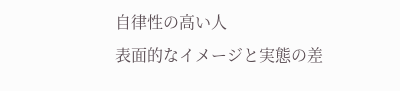自律性の高い人
表面的なイメージと実態の差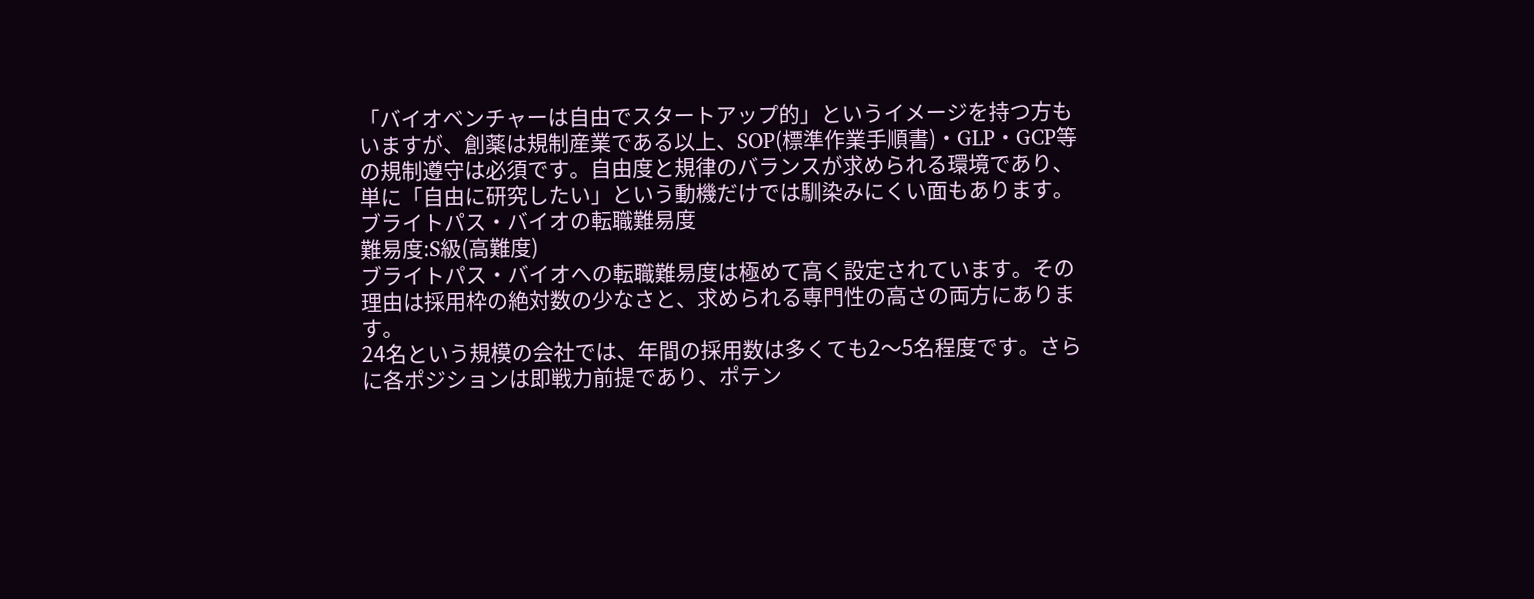「バイオベンチャーは自由でスタートアップ的」というイメージを持つ方もいますが、創薬は規制産業である以上、SOP(標準作業手順書)・GLP・GCP等の規制遵守は必須です。自由度と規律のバランスが求められる環境であり、単に「自由に研究したい」という動機だけでは馴染みにくい面もあります。
ブライトパス・バイオの転職難易度
難易度:S級(高難度)
ブライトパス・バイオへの転職難易度は極めて高く設定されています。その理由は採用枠の絶対数の少なさと、求められる専門性の高さの両方にあります。
24名という規模の会社では、年間の採用数は多くても2〜5名程度です。さらに各ポジションは即戦力前提であり、ポテン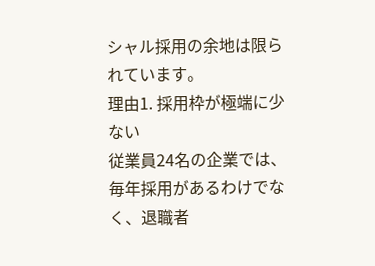シャル採用の余地は限られています。
理由1. 採用枠が極端に少ない
従業員24名の企業では、毎年採用があるわけでなく、退職者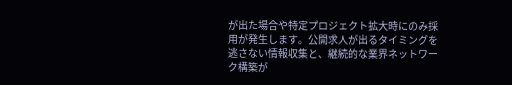が出た場合や特定プロジェクト拡大時にのみ採用が発生します。公開求人が出るタイミングを逃さない情報収集と、継続的な業界ネットワーク構築が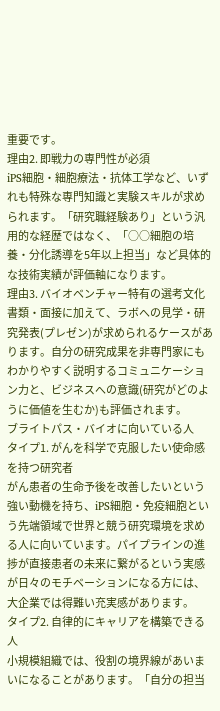重要です。
理由2. 即戦力の専門性が必須
iPS細胞・細胞療法・抗体工学など、いずれも特殊な専門知識と実験スキルが求められます。「研究職経験あり」という汎用的な経歴ではなく、「○○細胞の培養・分化誘導を5年以上担当」など具体的な技術実績が評価軸になります。
理由3. バイオベンチャー特有の選考文化
書類・面接に加えて、ラボへの見学・研究発表(プレゼン)が求められるケースがあります。自分の研究成果を非専門家にもわかりやすく説明するコミュニケーション力と、ビジネスへの意識(研究がどのように価値を生むか)も評価されます。
ブライトパス・バイオに向いている人
タイプ1. がんを科学で克服したい使命感を持つ研究者
がん患者の生命予後を改善したいという強い動機を持ち、iPS細胞・免疫細胞という先端領域で世界と競う研究環境を求める人に向いています。パイプラインの進捗が直接患者の未来に繋がるという実感が日々のモチベーションになる方には、大企業では得難い充実感があります。
タイプ2. 自律的にキャリアを構築できる人
小規模組織では、役割の境界線があいまいになることがあります。「自分の担当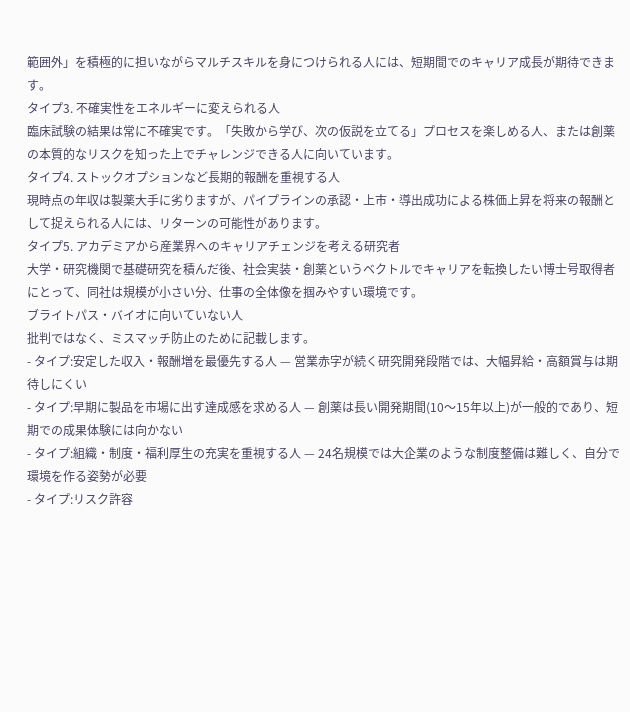範囲外」を積極的に担いながらマルチスキルを身につけられる人には、短期間でのキャリア成長が期待できます。
タイプ3. 不確実性をエネルギーに変えられる人
臨床試験の結果は常に不確実です。「失敗から学び、次の仮説を立てる」プロセスを楽しめる人、または創薬の本質的なリスクを知った上でチャレンジできる人に向いています。
タイプ4. ストックオプションなど長期的報酬を重視する人
現時点の年収は製薬大手に劣りますが、パイプラインの承認・上市・導出成功による株価上昇を将来の報酬として捉えられる人には、リターンの可能性があります。
タイプ5. アカデミアから産業界へのキャリアチェンジを考える研究者
大学・研究機関で基礎研究を積んだ後、社会実装・創薬というベクトルでキャリアを転換したい博士号取得者にとって、同社は規模が小さい分、仕事の全体像を掴みやすい環境です。
ブライトパス・バイオに向いていない人
批判ではなく、ミスマッチ防止のために記載します。
- タイプ:安定した収入・報酬増を最優先する人 — 営業赤字が続く研究開発段階では、大幅昇給・高額賞与は期待しにくい
- タイプ:早期に製品を市場に出す達成感を求める人 — 創薬は長い開発期間(10〜15年以上)が一般的であり、短期での成果体験には向かない
- タイプ:組織・制度・福利厚生の充実を重視する人 — 24名規模では大企業のような制度整備は難しく、自分で環境を作る姿勢が必要
- タイプ:リスク許容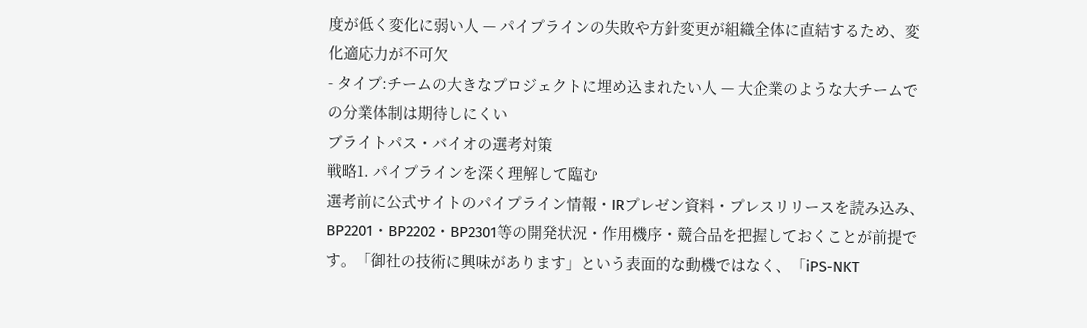度が低く変化に弱い人 — パイプラインの失敗や方針変更が組織全体に直結するため、変化適応力が不可欠
- タイプ:チームの大きなプロジェクトに埋め込まれたい人 — 大企業のような大チームでの分業体制は期待しにくい
ブライトパス・バイオの選考対策
戦略1. パイプラインを深く理解して臨む
選考前に公式サイトのパイプライン情報・IRプレゼン資料・プレスリリースを読み込み、BP2201・BP2202・BP2301等の開発状況・作用機序・競合品を把握しておくことが前提です。「御社の技術に興味があります」という表面的な動機ではなく、「iPS-NKT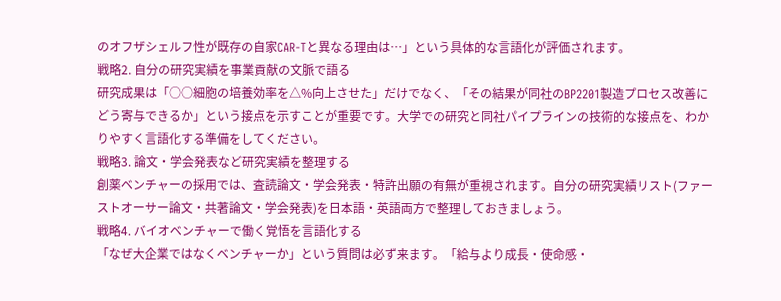のオフザシェルフ性が既存の自家CAR-Tと異なる理由は…」という具体的な言語化が評価されます。
戦略2. 自分の研究実績を事業貢献の文脈で語る
研究成果は「○○細胞の培養効率を△%向上させた」だけでなく、「その結果が同社のBP2201製造プロセス改善にどう寄与できるか」という接点を示すことが重要です。大学での研究と同社パイプラインの技術的な接点を、わかりやすく言語化する準備をしてください。
戦略3. 論文・学会発表など研究実績を整理する
創薬ベンチャーの採用では、査読論文・学会発表・特許出願の有無が重視されます。自分の研究実績リスト(ファーストオーサー論文・共著論文・学会発表)を日本語・英語両方で整理しておきましょう。
戦略4. バイオベンチャーで働く覚悟を言語化する
「なぜ大企業ではなくベンチャーか」という質問は必ず来ます。「給与より成長・使命感・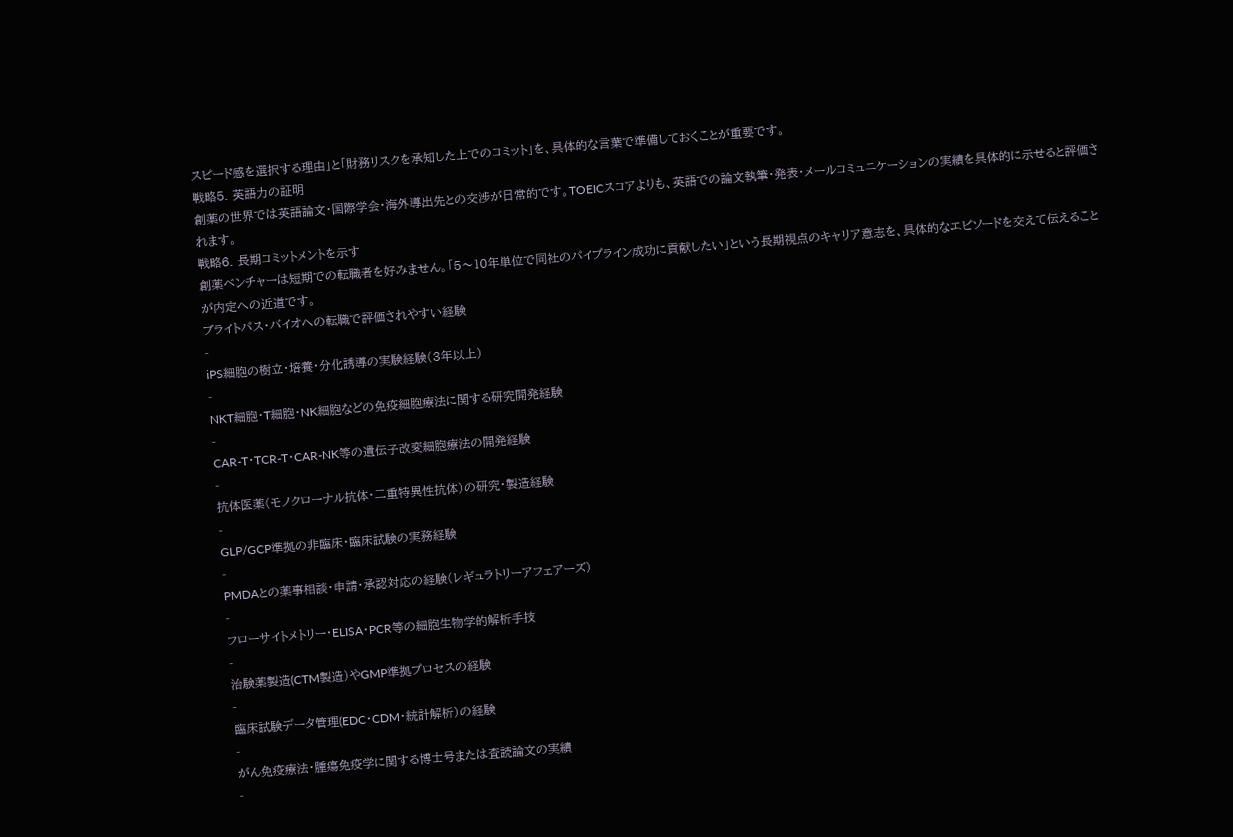スピード感を選択する理由」と「財務リスクを承知した上でのコミット」を、具体的な言葉で準備しておくことが重要です。
戦略5. 英語力の証明
創薬の世界では英語論文・国際学会・海外導出先との交渉が日常的です。TOEICスコアよりも、英語での論文執筆・発表・メールコミュニケーションの実績を具体的に示せると評価されます。
戦略6. 長期コミットメントを示す
創薬ベンチャーは短期での転職者を好みません。「5〜10年単位で同社のパイプライン成功に貢献したい」という長期視点のキャリア意志を、具体的なエピソードを交えて伝えることが内定への近道です。
ブライトパス・バイオへの転職で評価されやすい経験
-
iPS細胞の樹立・培養・分化誘導の実験経験(3年以上)
-
NKT細胞・T細胞・NK細胞などの免疫細胞療法に関する研究開発経験
-
CAR-T・TCR-T・CAR-NK等の遺伝子改変細胞療法の開発経験
-
抗体医薬(モノクローナル抗体・二重特異性抗体)の研究・製造経験
-
GLP/GCP準拠の非臨床・臨床試験の実務経験
-
PMDAとの薬事相談・申請・承認対応の経験(レギュラトリーアフェアーズ)
-
フローサイトメトリー・ELISA・PCR等の細胞生物学的解析手技
-
治験薬製造(CTM製造)やGMP準拠プロセスの経験
-
臨床試験データ管理(EDC・CDM・統計解析)の経験
-
がん免疫療法・腫瘍免疫学に関する博士号または査読論文の実績
-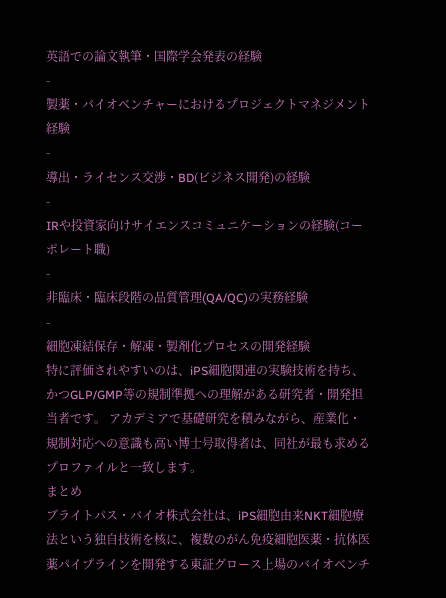英語での論文執筆・国際学会発表の経験
-
製薬・バイオベンチャーにおけるプロジェクトマネジメント経験
-
導出・ライセンス交渉・BD(ビジネス開発)の経験
-
IRや投資家向けサイエンスコミュニケーションの経験(コーポレート職)
-
非臨床・臨床段階の品質管理(QA/QC)の実務経験
-
細胞凍結保存・解凍・製剤化プロセスの開発経験
特に評価されやすいのは、iPS細胞関連の実験技術を持ち、かつGLP/GMP等の規制準拠への理解がある研究者・開発担当者です。 アカデミアで基礎研究を積みながら、産業化・規制対応への意識も高い博士号取得者は、同社が最も求めるプロファイルと一致します。
まとめ
ブライトパス・バイオ株式会社は、iPS細胞由来NKT細胞療法という独自技術を核に、複数のがん免疫細胞医薬・抗体医薬パイプラインを開発する東証グロース上場のバイオベンチ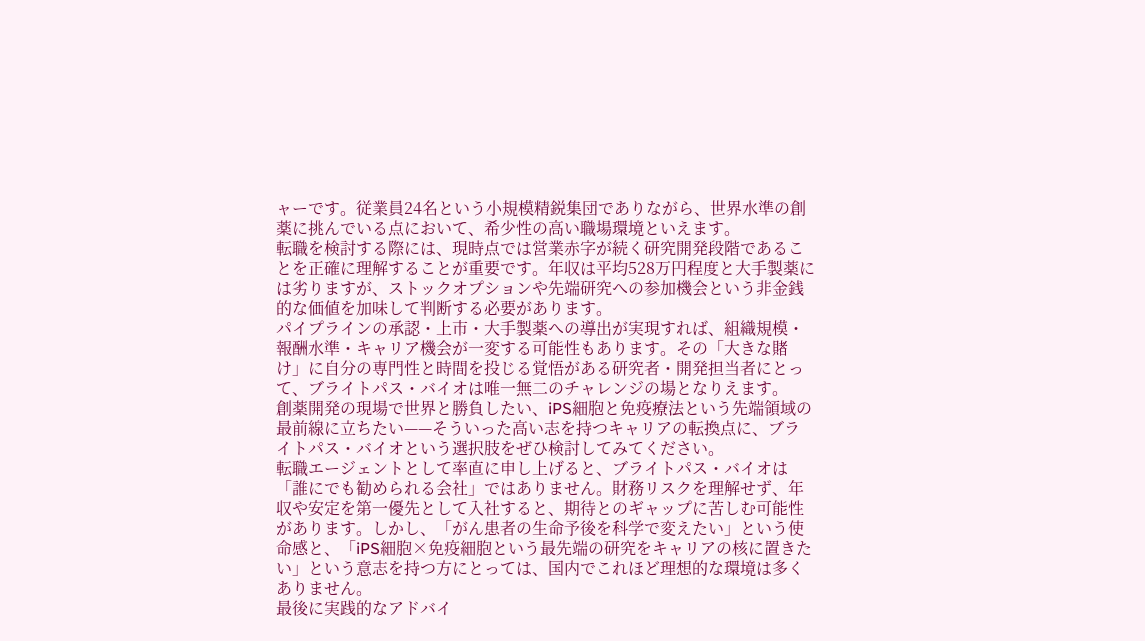ャーです。従業員24名という小規模精鋭集団でありながら、世界水準の創薬に挑んでいる点において、希少性の高い職場環境といえます。
転職を検討する際には、現時点では営業赤字が続く研究開発段階であることを正確に理解することが重要です。年収は平均528万円程度と大手製薬には劣りますが、ストックオプションや先端研究への参加機会という非金銭的な価値を加味して判断する必要があります。
パイプラインの承認・上市・大手製薬への導出が実現すれば、組織規模・報酬水準・キャリア機会が一変する可能性もあります。その「大きな賭け」に自分の専門性と時間を投じる覚悟がある研究者・開発担当者にとって、ブライトパス・バイオは唯一無二のチャレンジの場となりえます。
創薬開発の現場で世界と勝負したい、iPS細胞と免疫療法という先端領域の最前線に立ちたい——そういった高い志を持つキャリアの転換点に、ブライトパス・バイオという選択肢をぜひ検討してみてください。
転職エージェントとして率直に申し上げると、ブライトパス・バイオは「誰にでも勧められる会社」ではありません。財務リスクを理解せず、年収や安定を第一優先として入社すると、期待とのギャップに苦しむ可能性があります。しかし、「がん患者の生命予後を科学で変えたい」という使命感と、「iPS細胞×免疫細胞という最先端の研究をキャリアの核に置きたい」という意志を持つ方にとっては、国内でこれほど理想的な環境は多くありません。
最後に実践的なアドバイ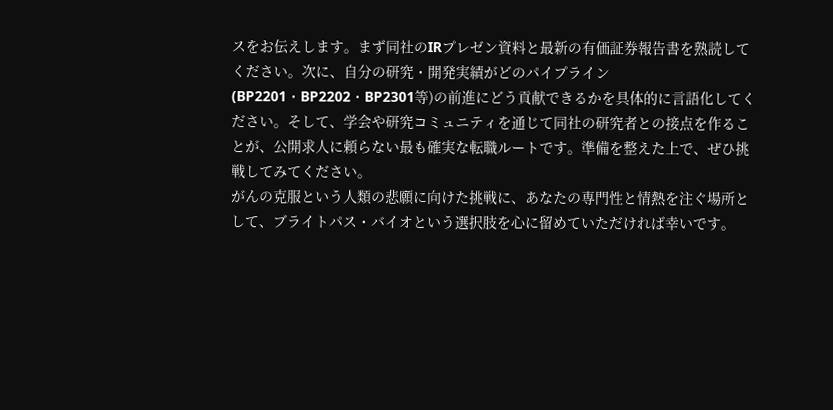スをお伝えします。まず同社のIRプレゼン資料と最新の有価証券報告書を熟読してください。次に、自分の研究・開発実績がどのパイプライン(BP2201・BP2202・BP2301等)の前進にどう貢献できるかを具体的に言語化してください。そして、学会や研究コミュニティを通じて同社の研究者との接点を作ることが、公開求人に頼らない最も確実な転職ルートです。準備を整えた上で、ぜひ挑戦してみてください。
がんの克服という人類の悲願に向けた挑戦に、あなたの専門性と情熱を注ぐ場所として、ブライトパス・バイオという選択肢を心に留めていただければ幸いです。